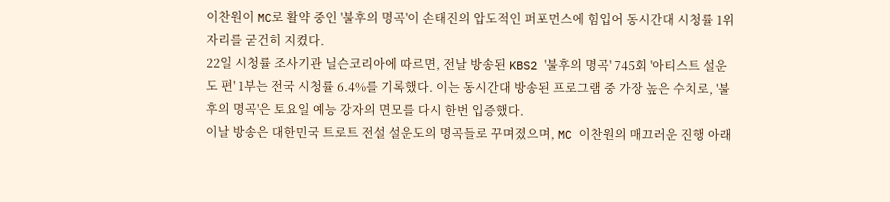이찬원이 MC로 활약 중인 '불후의 명곡'이 손태진의 압도적인 퍼포먼스에 힘입어 동시간대 시청률 1위 자리를 굳건히 지켰다.
22일 시청률 조사기관 닐슨코리아에 따르면, 전날 방송된 KBS2 '불후의 명곡' 745회 '아티스트 설운도 편' 1부는 전국 시청률 6.4%를 기록했다. 이는 동시간대 방송된 프로그램 중 가장 높은 수치로, '불후의 명곡'은 토요일 예능 강자의 면모를 다시 한번 입증했다.
이날 방송은 대한민국 트로트 전설 설운도의 명곡들로 꾸며졌으며, MC 이찬원의 매끄러운 진행 아래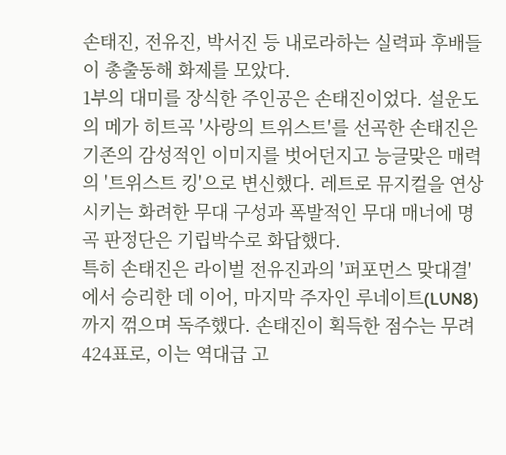손태진, 전유진, 박서진 등 내로라하는 실력파 후배들이 총출동해 화제를 모았다.
1부의 대미를 장식한 주인공은 손태진이었다. 설운도의 메가 히트곡 '사랑의 트위스트'를 선곡한 손태진은 기존의 감성적인 이미지를 벗어던지고 능글맞은 매력의 '트위스트 킹'으로 변신했다. 레트로 뮤지컬을 연상시키는 화려한 무대 구성과 폭발적인 무대 매너에 명곡 판정단은 기립박수로 화답했다.
특히 손태진은 라이벌 전유진과의 '퍼포먼스 맞대결'에서 승리한 데 이어, 마지막 주자인 루네이트(LUN8)까지 꺾으며 독주했다. 손태진이 획득한 점수는 무려 424표로, 이는 역대급 고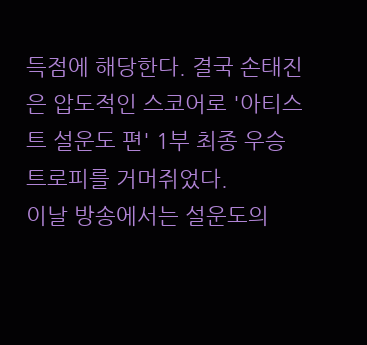득점에 해당한다. 결국 손태진은 압도적인 스코어로 '아티스트 설운도 편' 1부 최종 우승 트로피를 거머쥐었다.
이날 방송에서는 설운도의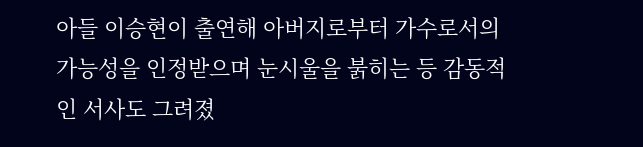아들 이승현이 출연해 아버지로부터 가수로서의 가능성을 인정받으며 눈시울을 붉히는 등 감동적인 서사도 그려졌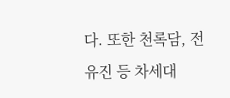다. 또한 천록담, 전유진 등 차세대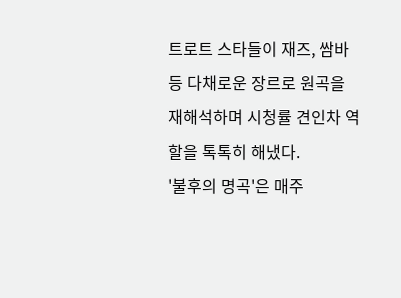트로트 스타들이 재즈, 쌈바 등 다채로운 장르로 원곡을 재해석하며 시청률 견인차 역할을 톡톡히 해냈다.
'불후의 명곡'은 매주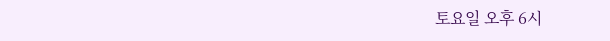토요일 오후 6시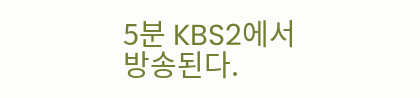5분 KBS2에서 방송된다.